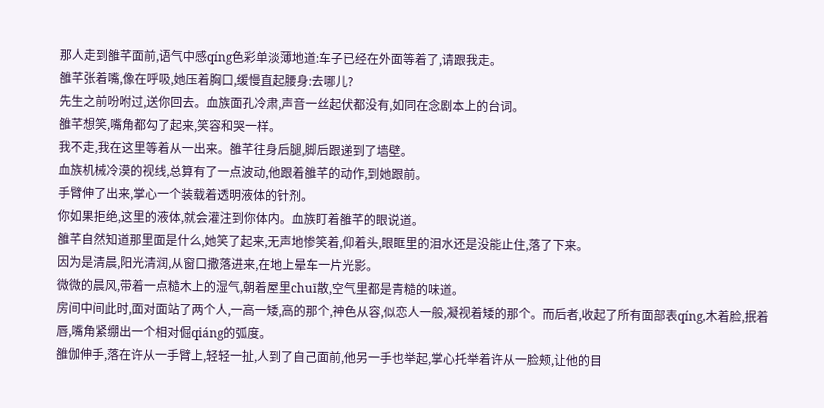那人走到雒芊面前,语气中感qíng色彩单淡薄地道:车子已经在外面等着了,请跟我走。
雒芊张着嘴,像在呼吸,她压着胸口,缓慢直起腰身:去哪儿?
先生之前吩咐过,送你回去。血族面孔冷肃,声音一丝起伏都没有,如同在念剧本上的台词。
雒芊想笑,嘴角都勾了起来,笑容和哭一样。
我不走,我在这里等着从一出来。雒芊往身后腿,脚后跟递到了墙壁。
血族机械冷漠的视线,总算有了一点波动,他跟着雒芊的动作,到她跟前。
手臂伸了出来,掌心一个装载着透明液体的针剂。
你如果拒绝,这里的液体,就会灌注到你体内。血族盯着雒芊的眼说道。
雒芊自然知道那里面是什么,她笑了起来,无声地惨笑着,仰着头,眼眶里的泪水还是没能止住,落了下来。
因为是清晨,阳光清润,从窗口撒落进来,在地上晕车一片光影。
微微的晨风,带着一点糙木上的湿气,朝着屋里chuī散,空气里都是青糙的味道。
房间中间此时,面对面站了两个人,一高一矮,高的那个,神色从容,似恋人一般,凝视着矮的那个。而后者,收起了所有面部表qíng,木着脸,抿着唇,嘴角紧绷出一个相对倔qiáng的弧度。
雒伽伸手,落在许从一手臂上,轻轻一扯,人到了自己面前,他另一手也举起,掌心托举着许从一脸颊,让他的目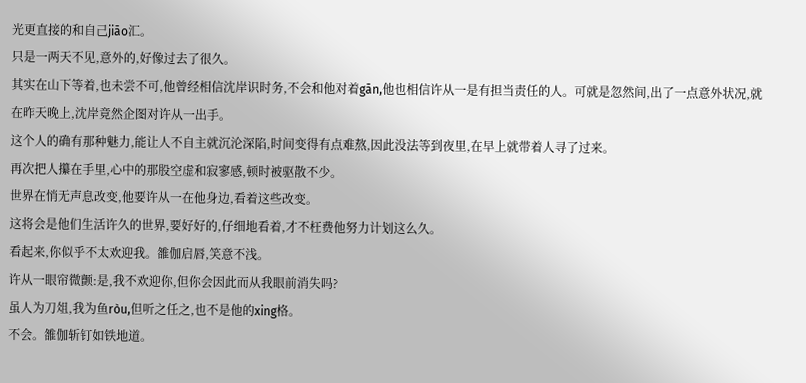光更直接的和自己jiāo汇。
只是一两天不见,意外的,好像过去了很久。
其实在山下等着,也未尝不可,他曾经相信沈岸识时务,不会和他对着gān,他也相信许从一是有担当责任的人。可就是忽然间,出了一点意外状况,就在昨天晚上,沈岸竟然企图对许从一出手。
这个人的确有那种魅力,能让人不自主就沉沦深陷,时间变得有点难熬,因此没法等到夜里,在早上就带着人寻了过来。
再次把人攥在手里,心中的那股空虚和寂寥感,顿时被驱散不少。
世界在悄无声息改变,他要许从一在他身边,看着这些改变。
这将会是他们生活许久的世界,要好好的,仔细地看着,才不枉费他努力计划这么久。
看起来,你似乎不太欢迎我。雒伽启唇,笑意不浅。
许从一眼帘微颤:是,我不欢迎你,但你会因此而从我眼前消失吗?
虽人为刀俎,我为鱼ròu,但听之任之,也不是他的xing格。
不会。雒伽斩钉如铁地道。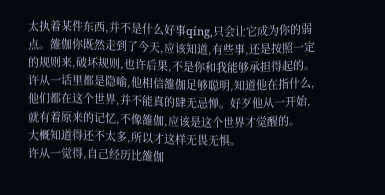太执着某件东西,并不是什么好事qíng,只会让它成为你的弱点。雒伽你既然走到了今天,应该知道,有些事,还是按照一定的规则来,破坏规则,也许后果,不是你和我能够承担得起的。许从一话里都是隐喻,他相信雒伽足够聪明,知道他在指什么,他们都在这个世界,并不能真的肆无忌惮。好歹他从一开始,就有着原来的记忆,不像雒伽,应该是这个世界才觉醒的。
大概知道得还不太多,所以才这样无畏无惧。
许从一觉得,自己经历比雒伽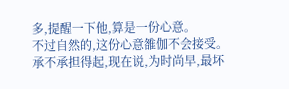多,提醒一下他,算是一份心意。
不过自然的,这份心意雒伽不会接受。
承不承担得起,现在说,为时尚早,最坏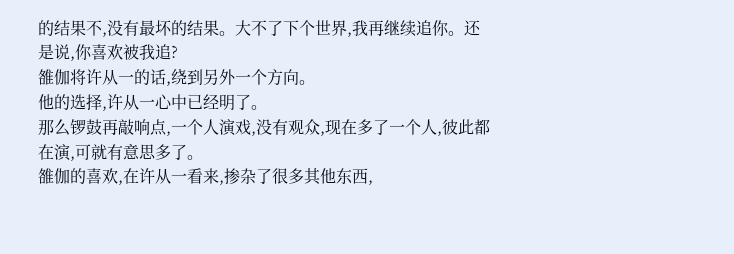的结果不,没有最坏的结果。大不了下个世界,我再继续追你。还是说,你喜欢被我追?
雒伽将许从一的话,绕到另外一个方向。
他的选择,许从一心中已经明了。
那么锣鼓再敲响点,一个人演戏,没有观众,现在多了一个人,彼此都在演,可就有意思多了。
雒伽的喜欢,在许从一看来,掺杂了很多其他东西,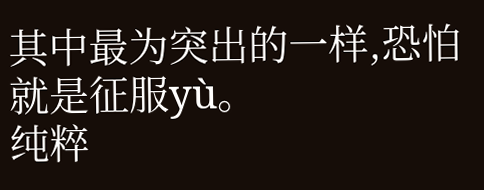其中最为突出的一样,恐怕就是征服yù。
纯粹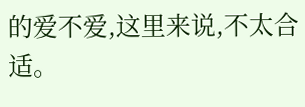的爱不爱,这里来说,不太合适。